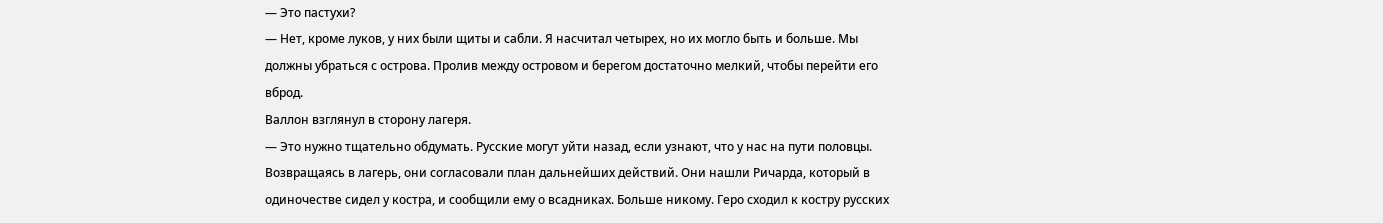— Это пастухи?
— Нет, кроме луков, у них были щиты и сабли. Я насчитал четырех, но их могло быть и больше. Мы должны убраться с острова. Пролив между островом и берегом достаточно мелкий, чтобы перейти его вброд.
Валлон взглянул в сторону лагеря.
— Это нужно тщательно обдумать. Русские могут уйти назад, если узнают, что у нас на пути половцы.
Возвращаясь в лагерь, они согласовали план дальнейших действий. Они нашли Ричарда, который в одиночестве сидел у костра, и сообщили ему о всадниках. Больше никому. Геро сходил к костру русских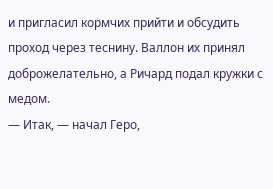и пригласил кормчих прийти и обсудить проход через теснину. Валлон их принял доброжелательно, а Ричард подал кружки с медом.
— Итак, — начал Геро,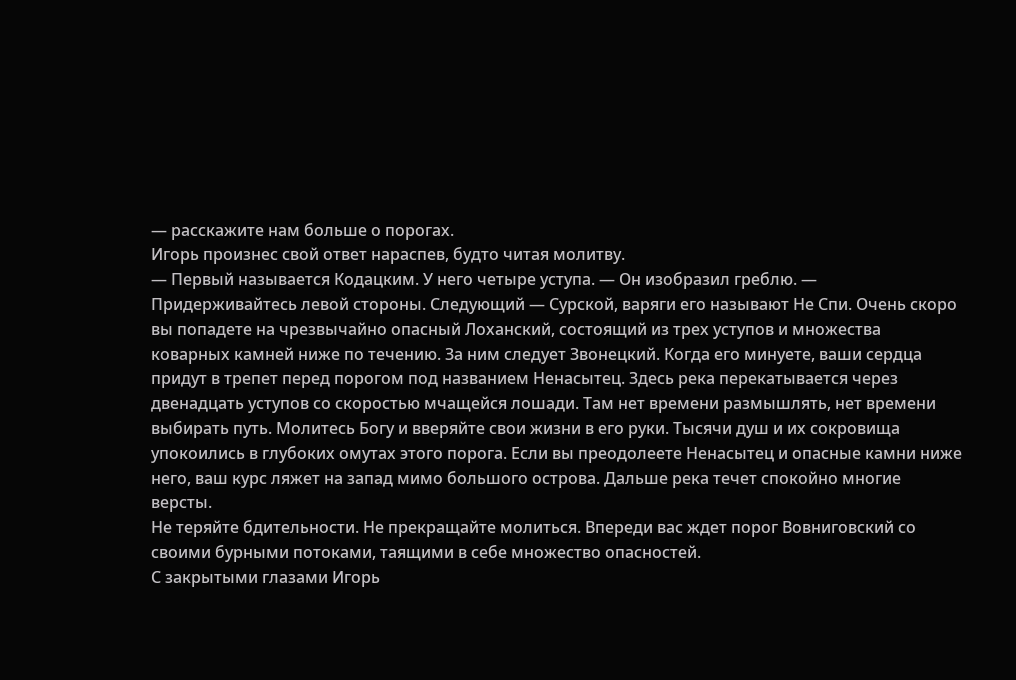— расскажите нам больше о порогах.
Игорь произнес свой ответ нараспев, будто читая молитву.
— Первый называется Кодацким. У него четыре уступа. — Он изобразил греблю. — Придерживайтесь левой стороны. Следующий — Сурской, варяги его называют Не Спи. Очень скоро вы попадете на чрезвычайно опасный Лоханский, состоящий из трех уступов и множества коварных камней ниже по течению. За ним следует Звонецкий. Когда его минуете, ваши сердца придут в трепет перед порогом под названием Ненасытец. Здесь река перекатывается через двенадцать уступов со скоростью мчащейся лошади. Там нет времени размышлять, нет времени выбирать путь. Молитесь Богу и вверяйте свои жизни в его руки. Тысячи душ и их сокровища упокоились в глубоких омутах этого порога. Если вы преодолеете Ненасытец и опасные камни ниже него, ваш курс ляжет на запад мимо большого острова. Дальше река течет спокойно многие версты.
Не теряйте бдительности. Не прекращайте молиться. Впереди вас ждет порог Вовниговский со своими бурными потоками, таящими в себе множество опасностей.
С закрытыми глазами Игорь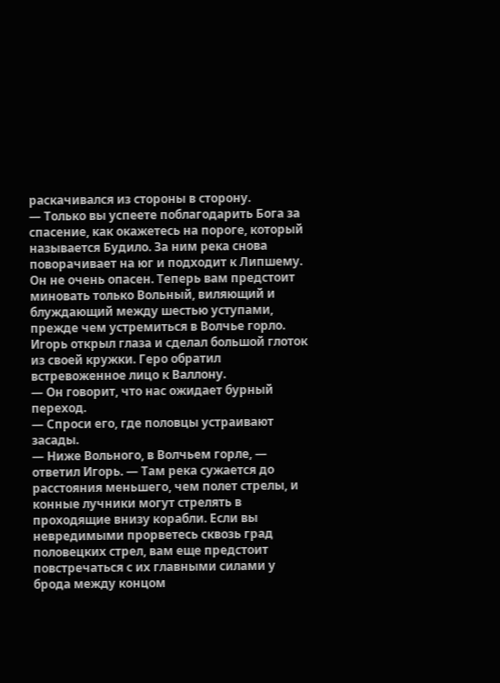раскачивался из стороны в сторону.
— Только вы успеете поблагодарить Бога за спасение, как окажетесь на пороге, который называется Будило. За ним река снова поворачивает на юг и подходит к Липшему. Он не очень опасен. Теперь вам предстоит миновать только Вольный, виляющий и блуждающий между шестью уступами, прежде чем устремиться в Волчье горло.
Игорь открыл глаза и сделал большой глоток из своей кружки. Геро обратил встревоженное лицо к Валлону.
— Он говорит, что нас ожидает бурный переход.
— Спроси его, где половцы устраивают засады.
— Ниже Вольного, в Волчьем горле, — ответил Игорь. — Там река сужается до расстояния меньшего, чем полет стрелы, и конные лучники могут стрелять в проходящие внизу корабли. Если вы невредимыми прорветесь сквозь град половецких стрел, вам еще предстоит повстречаться с их главными силами у брода между концом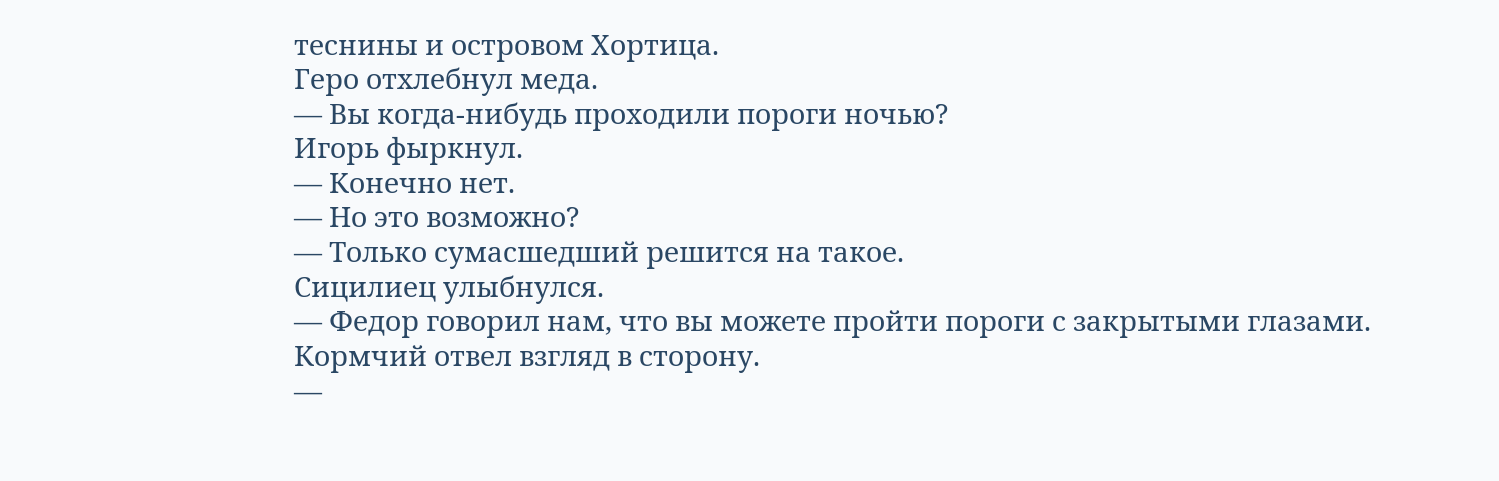теснины и островом Хортица.
Геро отхлебнул меда.
— Вы когда-нибудь проходили пороги ночью?
Игорь фыркнул.
— Конечно нет.
— Но это возможно?
— Только сумасшедший решится на такое.
Сицилиец улыбнулся.
— Федор говорил нам, что вы можете пройти пороги с закрытыми глазами.
Кормчий отвел взгляд в сторону.
—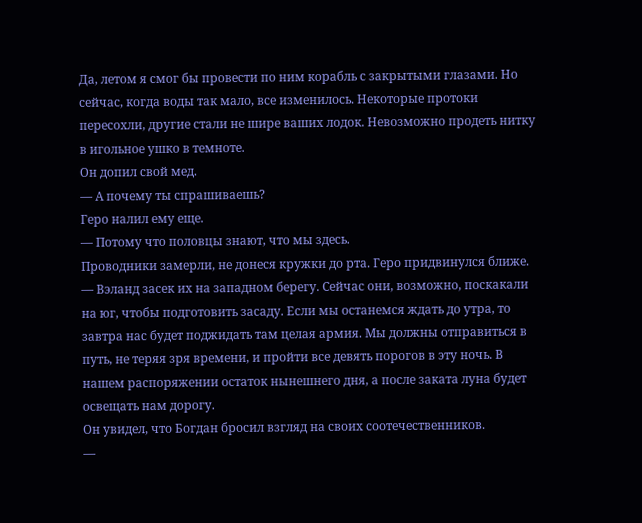Да, летом я смог бы провести по ним корабль с закрытыми глазами. Но сейчас, когда воды так мало, все изменилось. Некоторые протоки пересохли, другие стали не шире ваших лодок. Невозможно продеть нитку в игольное ушко в темноте.
Он допил свой мед.
— А почему ты спрашиваешь?
Геро налил ему еще.
— Потому что половцы знают, что мы здесь.
Проводники замерли, не донеся кружки до рта. Геро придвинулся ближе.
— Вэланд засек их на западном берегу. Сейчас они, возможно, поскакали на юг, чтобы подготовить засаду. Если мы останемся ждать до утра, то завтра нас будет поджидать там целая армия. Мы должны отправиться в путь, не теряя зря времени, и пройти все девять порогов в эту ночь. В нашем распоряжении остаток нынешнего дня, а после заката луна будет освещать нам дорогу.
Он увидел, что Богдан бросил взгляд на своих соотечественников.
—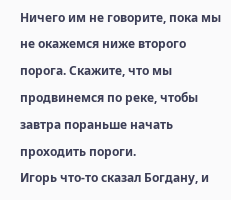Ничего им не говорите, пока мы не окажемся ниже второго порога. Скажите, что мы продвинемся по реке, чтобы завтра пораньше начать проходить пороги.
Игорь что-то сказал Богдану, и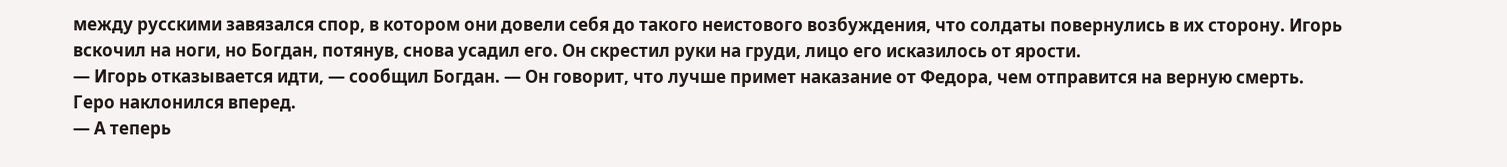между русскими завязался спор, в котором они довели себя до такого неистового возбуждения, что солдаты повернулись в их сторону. Игорь вскочил на ноги, но Богдан, потянув, снова усадил его. Он скрестил руки на груди, лицо его исказилось от ярости.
— Игорь отказывается идти, — сообщил Богдан. — Он говорит, что лучше примет наказание от Федора, чем отправится на верную смерть.
Геро наклонился вперед.
— А теперь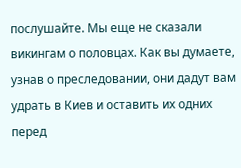послушайте. Мы еще не сказали викингам о половцах. Как вы думаете, узнав о преследовании, они дадут вам удрать в Киев и оставить их одних перед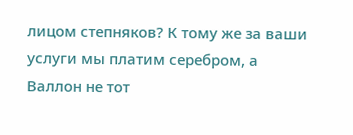лицом степняков? К тому же за ваши услуги мы платим серебром, а Валлон не тот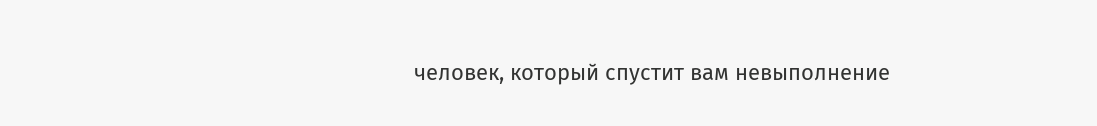человек, который спустит вам невыполнение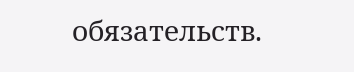обязательств.